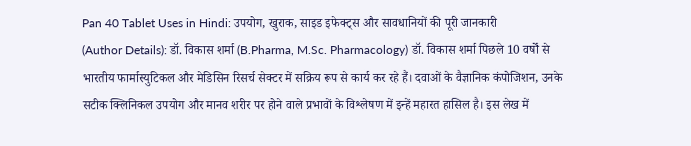Pan 40 Tablet Uses in Hindi: उपयोग, खुराक, साइड इफेक्ट्स और सावधानियों की पूरी जानकारी
(Author Details): डॉ. विकास शर्मा (B.Pharma, M.Sc. Pharmacology) डॉ. विकास शर्मा पिछले 10 वर्षों से भारतीय फार्मास्युटिकल और मेडिसिन रिसर्च सेक्टर में सक्रिय रूप से कार्य कर रहे हैं। दवाओं के वैज्ञानिक कंपोजिशन, उनके सटीक क्लिनिकल उपयोग और मानव शरीर पर होने वाले प्रभावों के विश्लेषण में इन्हें महारत हासिल है। इस लेख में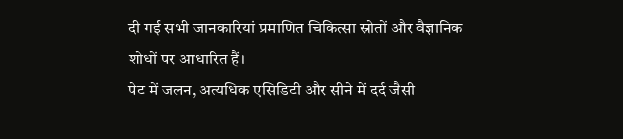दी गई सभी जानकारियां प्रमाणित चिकित्सा स्रोतों और वैज्ञानिक शोधों पर आधारित हैं।
पेट में जलन, अत्यधिक एसिडिटी और सीने में दर्द जैसी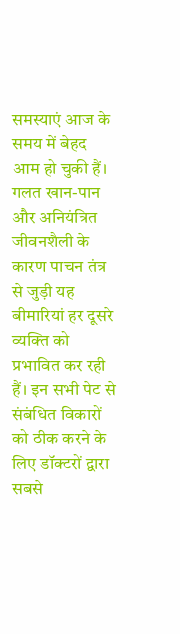समस्याएं आज के समय में बेहद आम हो चुकी हैं। गलत खान-पान और अनियंत्रित जीवनशैली के कारण पाचन तंत्र से जुड़ी यह बीमारियां हर दूसरे व्यक्ति को प्रभावित कर रही हैं। इन सभी पेट से संबंधित विकारों को ठीक करने के लिए डॉक्टरों द्वारा सबसे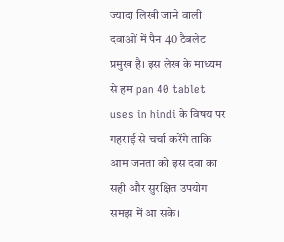ज्यादा लिखी जाने वाली दवाओं में पैन 40 टैबलेट प्रमुख है। इस लेख के माध्यम से हम pan 40 tablet uses in hindi के विषय पर गहराई से चर्चा करेंगे ताकि आम जनता को इस दवा का सही और सुरक्षित उपयोग समझ में आ सके।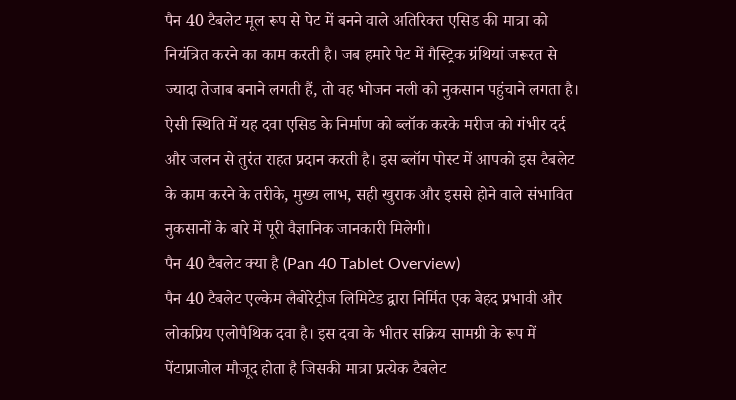पैन 40 टैबलेट मूल रूप से पेट में बनने वाले अतिरिक्त एसिड की मात्रा को नियंत्रित करने का काम करती है। जब हमारे पेट में गैस्ट्रिक ग्रंथियां जरूरत से ज्यादा तेजाब बनाने लगती हैं, तो वह भोजन नली को नुकसान पहुंचाने लगता है। ऐसी स्थिति में यह दवा एसिड के निर्माण को ब्लॉक करके मरीज को गंभीर दर्द और जलन से तुरंत राहत प्रदान करती है। इस ब्लॉग पोस्ट में आपको इस टैबलेट के काम करने के तरीके, मुख्य लाभ, सही खुराक और इससे होने वाले संभावित नुकसानों के बारे में पूरी वैज्ञानिक जानकारी मिलेगी।
पैन 40 टैबलेट क्या है (Pan 40 Tablet Overview)
पैन 40 टैबलेट एल्केम लैबोरेट्रीज लिमिटेड द्वारा निर्मित एक बेहद प्रभावी और लोकप्रिय एलोपैथिक दवा है। इस दवा के भीतर सक्रिय सामग्री के रूप में पेंटाप्राजोल मौजूद होता है जिसकी मात्रा प्रत्येक टैबलेट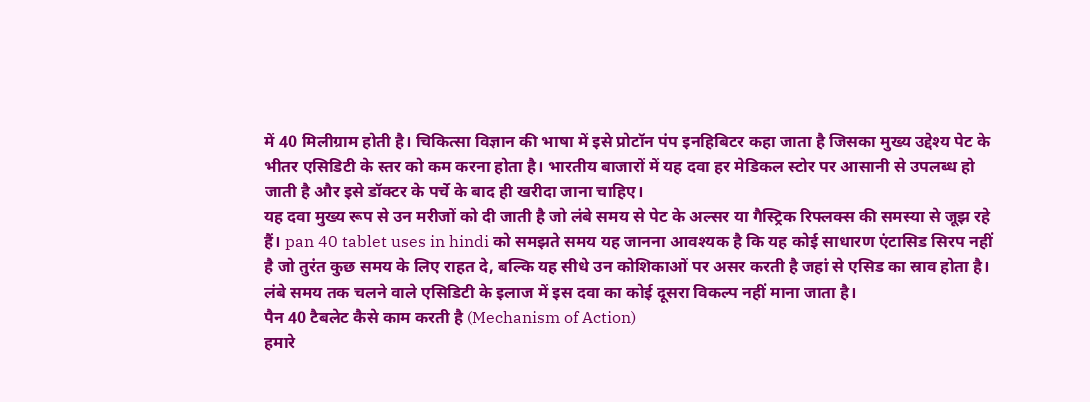में 40 मिलीग्राम होती है। चिकित्सा विज्ञान की भाषा में इसे प्रोटॉन पंप इनहिबिटर कहा जाता है जिसका मुख्य उद्देश्य पेट के भीतर एसिडिटी के स्तर को कम करना होता है। भारतीय बाजारों में यह दवा हर मेडिकल स्टोर पर आसानी से उपलब्ध हो जाती है और इसे डॉक्टर के पर्चे के बाद ही खरीदा जाना चाहिए।
यह दवा मुख्य रूप से उन मरीजों को दी जाती है जो लंबे समय से पेट के अल्सर या गैस्ट्रिक रिफ्लक्स की समस्या से जूझ रहे हैं। pan 40 tablet uses in hindi को समझते समय यह जानना आवश्यक है कि यह कोई साधारण एंटासिड सिरप नहीं है जो तुरंत कुछ समय के लिए राहत दे, बल्कि यह सीधे उन कोशिकाओं पर असर करती है जहां से एसिड का स्राव होता है। लंबे समय तक चलने वाले एसिडिटी के इलाज में इस दवा का कोई दूसरा विकल्प नहीं माना जाता है।
पैन 40 टैबलेट कैसे काम करती है (Mechanism of Action)
हमारे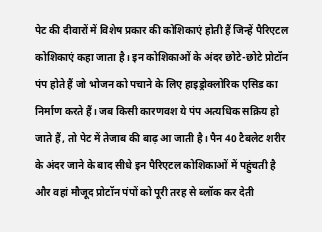पेट की दीवारों में विशेष प्रकार की कोशिकाएं होती हैं जिन्हें पैरिएटल कोशिकाएं कहा जाता है। इन कोशिकाओं के अंदर छोटे-छोटे प्रोटॉन पंप होते हैं जो भोजन को पचाने के लिए हाइड्रोक्लोरिक एसिड का निर्माण करते हैं। जब किसी कारणवश ये पंप अत्यधिक सक्रिय हो जाते हैं, तो पेट में तेजाब की बाढ़ आ जाती है। पैन 40 टैबलेट शरीर के अंदर जाने के बाद सीधे इन पैरिएटल कोशिकाओं में पहुंचती है और वहां मौजूद प्रोटॉन पंपों को पूरी तरह से ब्लॉक कर देती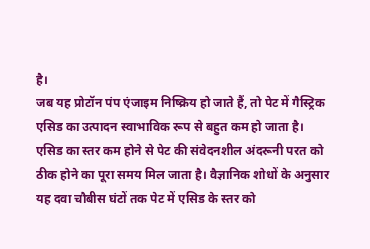है।
जब यह प्रोटॉन पंप एंजाइम निष्क्रिय हो जाते हैं, तो पेट में गैस्ट्रिक एसिड का उत्पादन स्वाभाविक रूप से बहुत कम हो जाता है। एसिड का स्तर कम होने से पेट की संवेदनशील अंदरूनी परत को ठीक होने का पूरा समय मिल जाता है। वैज्ञानिक शोधों के अनुसार यह दवा चौबीस घंटों तक पेट में एसिड के स्तर को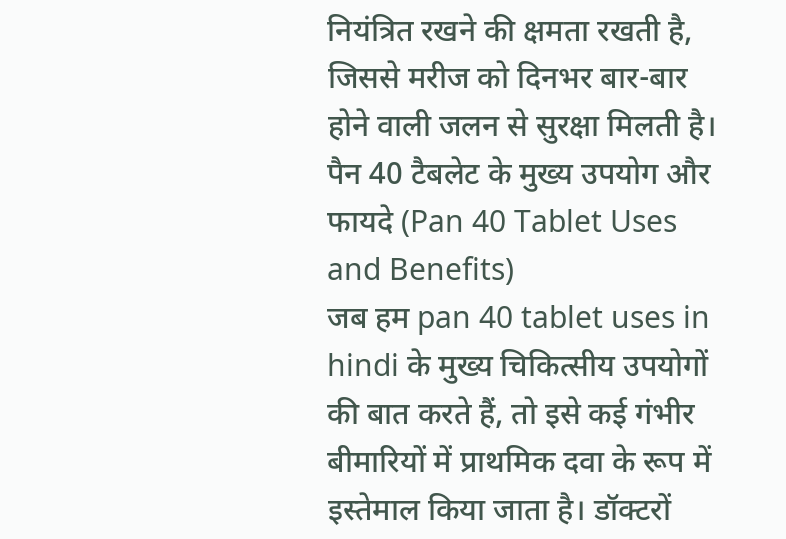नियंत्रित रखने की क्षमता रखती है, जिससे मरीज को दिनभर बार-बार होने वाली जलन से सुरक्षा मिलती है।
पैन 40 टैबलेट के मुख्य उपयोग और फायदे (Pan 40 Tablet Uses and Benefits)
जब हम pan 40 tablet uses in hindi के मुख्य चिकित्सीय उपयोगों की बात करते हैं, तो इसे कई गंभीर बीमारियों में प्राथमिक दवा के रूप में इस्तेमाल किया जाता है। डॉक्टरों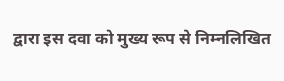द्वारा इस दवा को मुख्य रूप से निम्नलिखित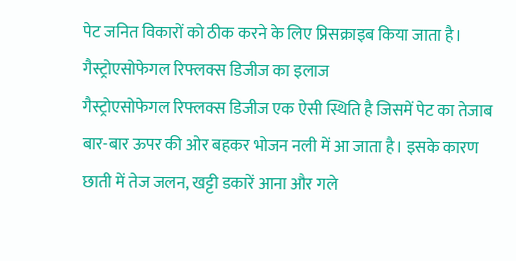पेट जनित विकारों को ठीक करने के लिए प्रिसक्राइब किया जाता है।
गैस्ट्रोएसोफेगल रिफ्लक्स डिजीज का इलाज
गैस्ट्रोएसोफेगल रिफ्लक्स डिजीज एक ऐसी स्थिति है जिसमें पेट का तेजाब बार-बार ऊपर की ओर बहकर भोजन नली में आ जाता है। इसके कारण छाती में तेज जलन, खट्टी डकारें आना और गले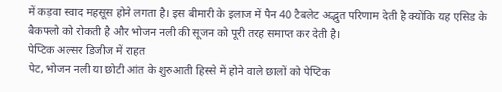में कड़वा स्वाद महसूस होने लगता है। इस बीमारी के इलाज में पैन 40 टैबलेट अद्भुत परिणाम देती है क्योंकि यह एसिड के बैकफ्लो को रोकती है और भोजन नली की सूजन को पूरी तरह समाप्त कर देती है।
पेप्टिक अल्सर डिजीज में राहत
पेट, भोजन नली या छोटी आंत के शुरुआती हिस्से में होने वाले छालों को पेप्टिक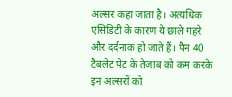अल्सर कहा जाता है। अत्यधिक एसिडिटी के कारण ये छाले गहरे और दर्दनाक हो जाते हैं। पैन 40 टैबलेट पेट के तेजाब को कम करके इन अल्सरों को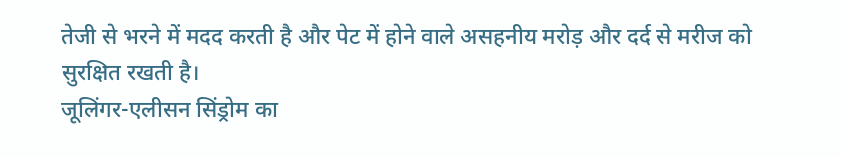तेजी से भरने में मदद करती है और पेट में होने वाले असहनीय मरोड़ और दर्द से मरीज को सुरक्षित रखती है।
जूलिंगर-एलीसन सिंड्रोम का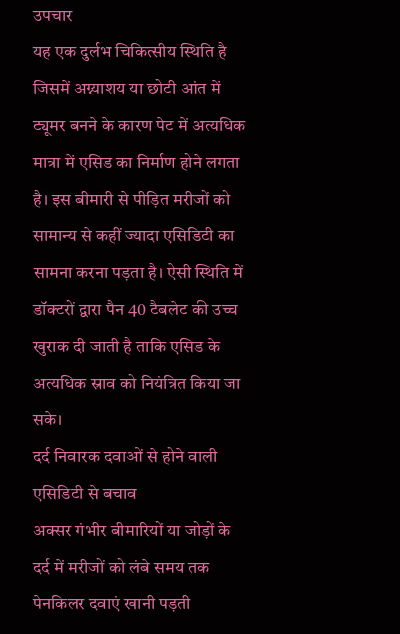उपचार
यह एक दुर्लभ चिकित्सीय स्थिति है जिसमें अग्न्याशय या छोटी आंत में ट्यूमर बनने के कारण पेट में अत्यधिक मात्रा में एसिड का निर्माण होने लगता है। इस बीमारी से पीड़ित मरीजों को सामान्य से कहीं ज्यादा एसिडिटी का सामना करना पड़ता है। ऐसी स्थिति में डॉक्टरों द्वारा पैन 40 टैबलेट की उच्च खुराक दी जाती है ताकि एसिड के अत्यधिक स्राव को नियंत्रित किया जा सके।
दर्द निवारक दवाओं से होने वाली एसिडिटी से बचाव
अक्सर गंभीर बीमारियों या जोड़ों के दर्द में मरीजों को लंबे समय तक पेनकिलर दवाएं खानी पड़ती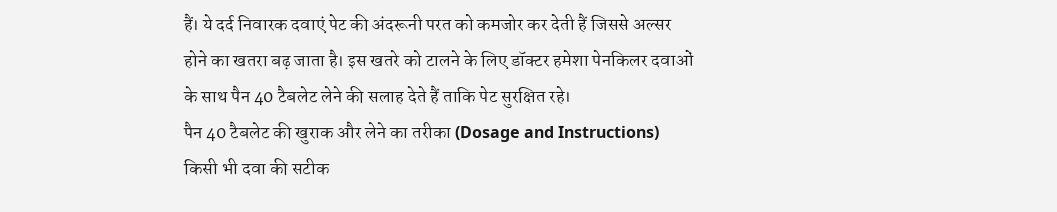हैं। ये दर्द निवारक दवाएं पेट की अंदरूनी परत को कमजोर कर देती हैं जिससे अल्सर होने का खतरा बढ़ जाता है। इस खतरे को टालने के लिए डॉक्टर हमेशा पेनकिलर दवाओं के साथ पैन 40 टैबलेट लेने की सलाह देते हैं ताकि पेट सुरक्षित रहे।
पैन 40 टैबलेट की खुराक और लेने का तरीका (Dosage and Instructions)
किसी भी दवा की सटीक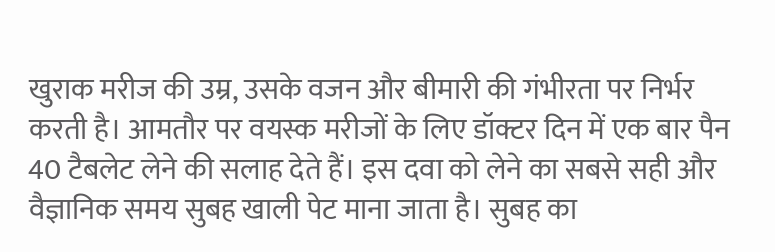खुराक मरीज की उम्र, उसके वजन और बीमारी की गंभीरता पर निर्भर करती है। आमतौर पर वयस्क मरीजों के लिए डॉक्टर दिन में एक बार पैन 40 टैबलेट लेने की सलाह देते हैं। इस दवा को लेने का सबसे सही और वैज्ञानिक समय सुबह खाली पेट माना जाता है। सुबह का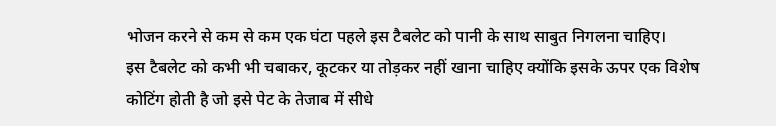भोजन करने से कम से कम एक घंटा पहले इस टैबलेट को पानी के साथ साबुत निगलना चाहिए।
इस टैबलेट को कभी भी चबाकर, कूटकर या तोड़कर नहीं खाना चाहिए क्योंकि इसके ऊपर एक विशेष कोटिंग होती है जो इसे पेट के तेजाब में सीधे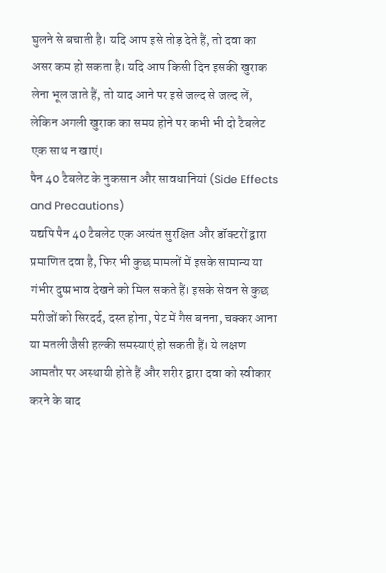घुलने से बचाती है। यदि आप इसे तोड़ देते हैं, तो दवा का असर कम हो सकता है। यदि आप किसी दिन इसकी खुराक लेना भूल जाते हैं, तो याद आने पर इसे जल्द से जल्द लें, लेकिन अगली खुराक का समय होने पर कभी भी दो टैबलेट एक साथ न खाएं।
पैन 40 टैबलेट के नुकसान और सावधानियां (Side Effects and Precautions)
यद्यपि पैन 40 टैबलेट एक अत्यंत सुरक्षित और डॉक्टरों द्वारा प्रमाणित दवा है, फिर भी कुछ मामलों में इसके सामान्य या गंभीर दुष्प्रभाव देखने को मिल सकते हैं। इसके सेवन से कुछ मरीजों को सिरदर्द, दस्त होना, पेट में गैस बनना, चक्कर आना या मतली जैसी हल्की समस्याएं हो सकती हैं। ये लक्षण आमतौर पर अस्थायी होते हैं और शरीर द्वारा दवा को स्वीकार करने के बाद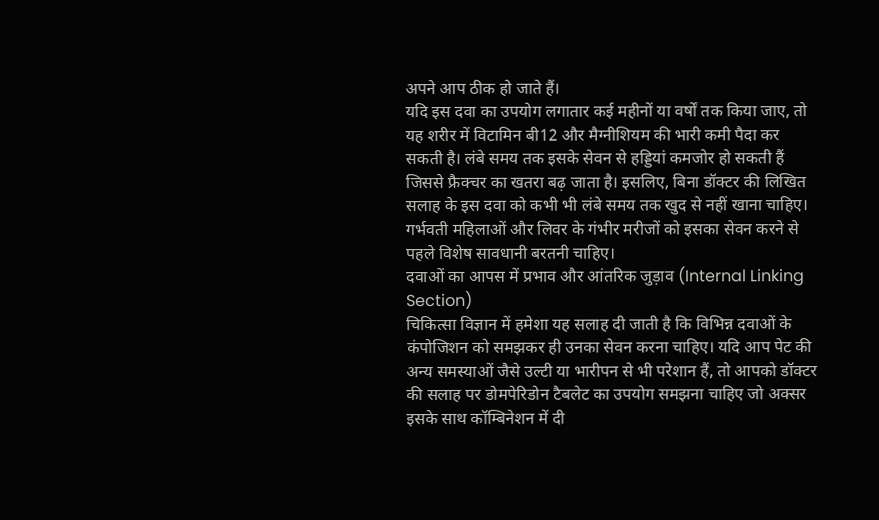अपने आप ठीक हो जाते हैं।
यदि इस दवा का उपयोग लगातार कई महीनों या वर्षों तक किया जाए, तो यह शरीर में विटामिन बी12 और मैग्नीशियम की भारी कमी पैदा कर सकती है। लंबे समय तक इसके सेवन से हड्डियां कमजोर हो सकती हैं जिससे फ्रैक्चर का खतरा बढ़ जाता है। इसलिए, बिना डॉक्टर की लिखित सलाह के इस दवा को कभी भी लंबे समय तक खुद से नहीं खाना चाहिए। गर्भवती महिलाओं और लिवर के गंभीर मरीजों को इसका सेवन करने से पहले विशेष सावधानी बरतनी चाहिए।
दवाओं का आपस में प्रभाव और आंतरिक जुड़ाव (Internal Linking Section)
चिकित्सा विज्ञान में हमेशा यह सलाह दी जाती है कि विभिन्न दवाओं के कंपोजिशन को समझकर ही उनका सेवन करना चाहिए। यदि आप पेट की अन्य समस्याओं जैसे उल्टी या भारीपन से भी परेशान हैं, तो आपको डॉक्टर की सलाह पर डोमपेरिडोन टैबलेट का उपयोग समझना चाहिए जो अक्सर इसके साथ कॉम्बिनेशन में दी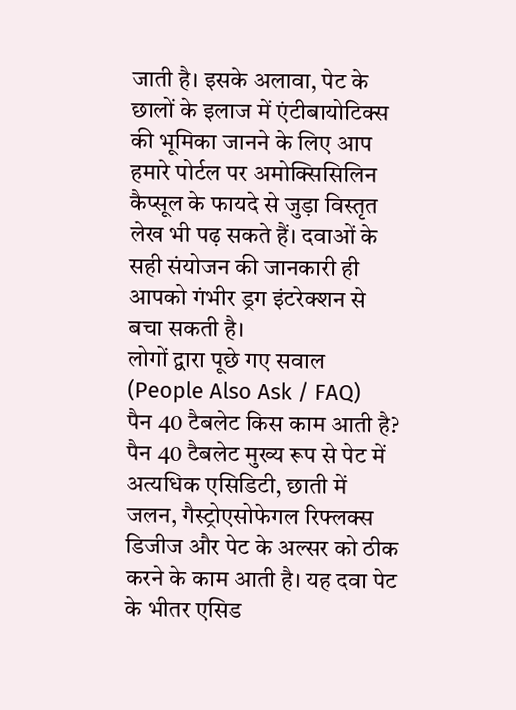जाती है। इसके अलावा, पेट के छालों के इलाज में एंटीबायोटिक्स की भूमिका जानने के लिए आप हमारे पोर्टल पर अमोक्सिसिलिन कैप्सूल के फायदे से जुड़ा विस्तृत लेख भी पढ़ सकते हैं। दवाओं के सही संयोजन की जानकारी ही आपको गंभीर ड्रग इंटरेक्शन से बचा सकती है।
लोगों द्वारा पूछे गए सवाल (People Also Ask / FAQ)
पैन 40 टैबलेट किस काम आती है?
पैन 40 टैबलेट मुख्य रूप से पेट में अत्यधिक एसिडिटी, छाती में जलन, गैस्ट्रोएसोफेगल रिफ्लक्स डिजीज और पेट के अल्सर को ठीक करने के काम आती है। यह दवा पेट के भीतर एसिड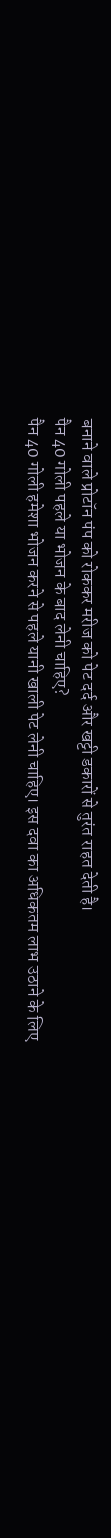बनाने वाले प्रोटॉन पंप को रोककर मरीज को पेट दर्द और खट्टी डकारों से तुरंत राहत देती है।
पैन 40 गोली पहले या भोजन के बाद लेनी चाहिए?
पैन 40 गोली हमेशा भोजन करने से पहले यानी खाली पेट लेनी चाहिए। इस दवा का अधिकतम लाभ उठाने के लिए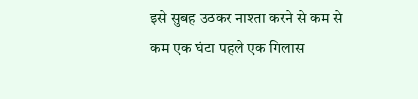इसे सुबह उठकर नाश्ता करने से कम से कम एक घंटा पहले एक गिलास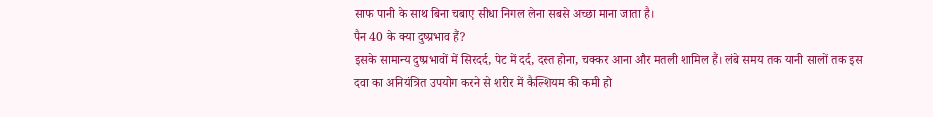साफ पानी के साथ बिना चबाए सीधा निगल लेना सबसे अच्छा माना जाता है।
पैन 40 के क्या दुष्प्रभाव हैं?
इसके सामान्य दुष्प्रभावों में सिरदर्द, पेट में दर्द, दस्त होना, चक्कर आना और मतली शामिल हैं। लंबे समय तक यानी सालों तक इस दवा का अनियंत्रित उपयोग करने से शरीर में कैल्शियम की कमी हो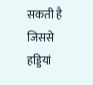सकती है जिससे हड्डियां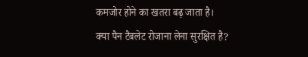कमजोर होने का खतरा बढ़ जाता है।
क्या पैन टैबलेट रोजाना लेना सुरक्षित है?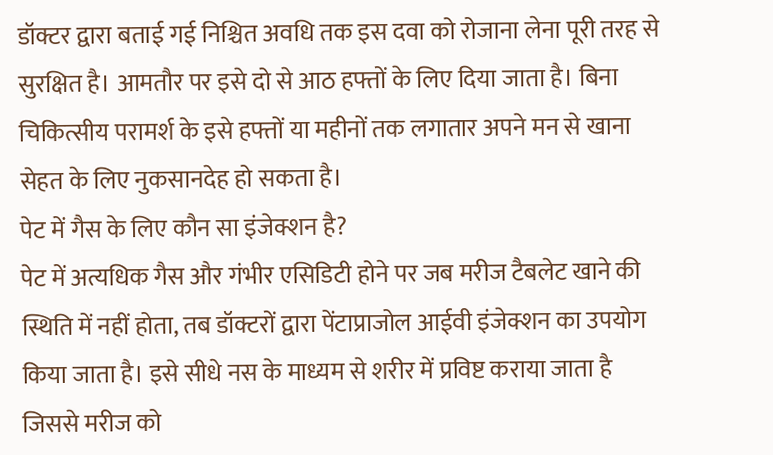डॉक्टर द्वारा बताई गई निश्चित अवधि तक इस दवा को रोजाना लेना पूरी तरह से सुरक्षित है। आमतौर पर इसे दो से आठ हफ्तों के लिए दिया जाता है। बिना चिकित्सीय परामर्श के इसे हफ्तों या महीनों तक लगातार अपने मन से खाना सेहत के लिए नुकसानदेह हो सकता है।
पेट में गैस के लिए कौन सा इंजेक्शन है?
पेट में अत्यधिक गैस और गंभीर एसिडिटी होने पर जब मरीज टैबलेट खाने की स्थिति में नहीं होता, तब डॉक्टरों द्वारा पेंटाप्राजोल आईवी इंजेक्शन का उपयोग किया जाता है। इसे सीधे नस के माध्यम से शरीर में प्रविष्ट कराया जाता है जिससे मरीज को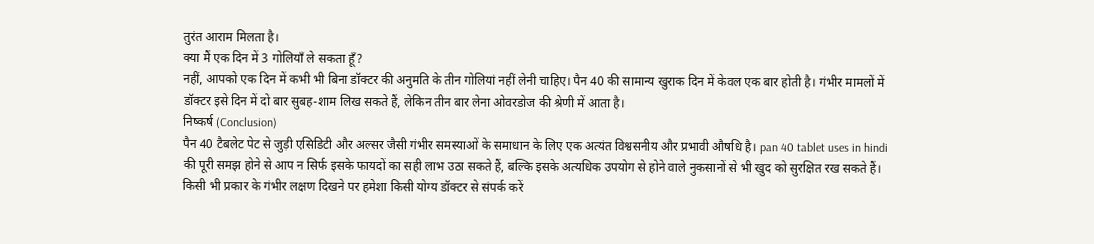तुरंत आराम मिलता है।
क्या मैं एक दिन में 3 गोलियाँ ले सकता हूँ?
नहीं, आपको एक दिन में कभी भी बिना डॉक्टर की अनुमति के तीन गोलियां नहीं लेनी चाहिए। पैन 40 की सामान्य खुराक दिन में केवल एक बार होती है। गंभीर मामलों में डॉक्टर इसे दिन में दो बार सुबह-शाम लिख सकते हैं, लेकिन तीन बार लेना ओवरडोज की श्रेणी में आता है।
निष्कर्ष (Conclusion)
पैन 40 टैबलेट पेट से जुड़ी एसिडिटी और अल्सर जैसी गंभीर समस्याओं के समाधान के लिए एक अत्यंत विश्वसनीय और प्रभावी औषधि है। pan 40 tablet uses in hindi की पूरी समझ होने से आप न सिर्फ इसके फायदों का सही लाभ उठा सकते हैं, बल्कि इसके अत्यधिक उपयोग से होने वाले नुकसानों से भी खुद को सुरक्षित रख सकते हैं। किसी भी प्रकार के गंभीर लक्षण दिखने पर हमेशा किसी योग्य डॉक्टर से संपर्क करें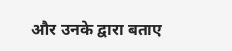और उनके द्वारा बताए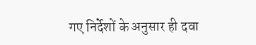गए निर्देशों के अनुसार ही दवा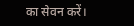का सेवन करें।